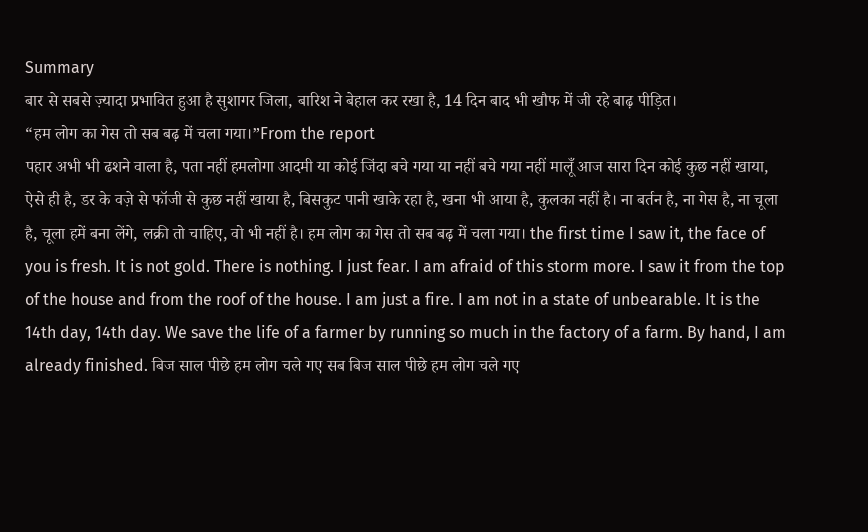Summary
बार से सबसे ज़्यादा प्रभावित हुआ है सुशागर जिला, बारिश ने बेहाल कर रखा है, 14 दिन बाद भी खौफ में जी रहे बाढ़ पीड़ित।
“हम लोग का गेस तो सब बढ़ में चला गया।”From the report
पहार अभी भी ढशने वाला है, पता नहीं हमलोगा आदमी या कोई जिंदा बचे गया या नहीं बचे गया नहीं मालूँ आज सारा दिन कोई कुछ नहीं खाया, ऐसे ही है, डर के वज़े से फॉजी से कुछ नहीं खाया है, बिसकुट पानी खाके रहा है, खना भी आया है, कुलका नहीं है। ना बर्तन है, ना गेस है, ना चूला है, चूला हमें बना लेंगे, लक्री तो चाहिए, वो भी नहीं है। हम लोग का गेस तो सब बढ़ में चला गया। the first time I saw it, the face of you is fresh. It is not gold. There is nothing. I just fear. I am afraid of this storm more. I saw it from the top of the house and from the roof of the house. I am just a fire. I am not in a state of unbearable. It is the 14th day, 14th day. We save the life of a farmer by running so much in the factory of a farm. By hand, I am already finished. बिज साल पीछे हम लोग चले गए सब बिज साल पीछे हम लोग चले गए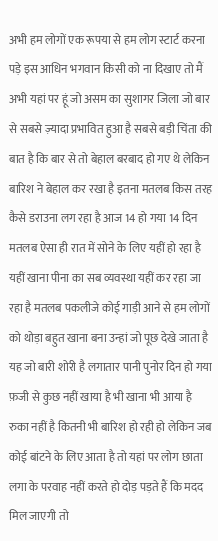अभी हम लोगों एक रूपया से हम लोग स्टार्ट करना पड़े इस आधिन भगवान किसी को ना दिखाए तो मैं अभी यहां पर हूं जो असम का सुशागर जिला जो बार से सबसे ज़्यादा प्रभावित हुआ है सबसे बड़ी चिंता की बात है कि बार से तो बेहाल बरबाद हो गए थे लेकिन बारिश ने बेहाल कर रखा है इतना मतलब किस तरह कैसे डराउना लग रहा है आज 14 हो गया 14 दिन मतलब ऐसा ही रात में सोने के लिए यहीं हो रहा है यहीं खाना पीना का सब व्यवस्था यहीं कर रहा जा रहा है मतलब पकलीजे कोई गाड़ी आने से हम लोगों को थोड़ा बहुत खाना बना उन्हां जो पूछ देखे जाता है यह जो बारी शोरी है लगातार पानी पुनोर दिन हो गया फ़जी से कुछ नहीं खाया है भी खाना भी आया है रुका नहीं है कितनी भी बारिश हो रही हो लेकिन जब कोई बांटने के लिए आता है तो यहां पर लोग छाता लगा के परवाह नहीं करते हो दोड़ पड़ते हैं कि मदद मिल जाएगी तो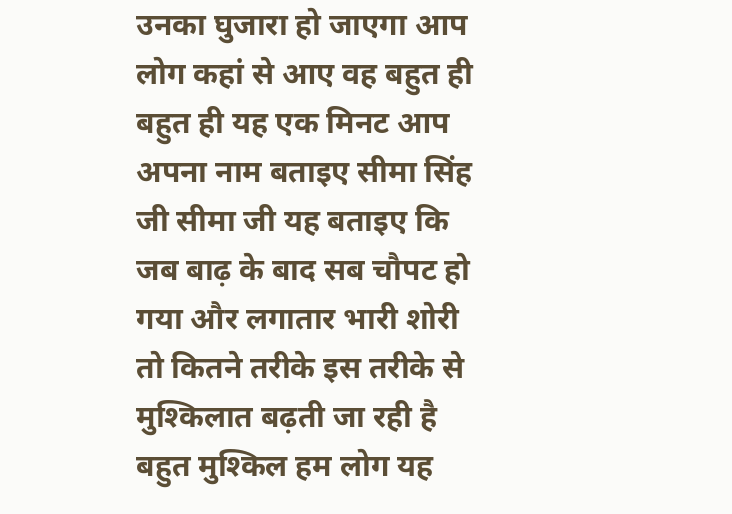उनका घुजारा हो जाएगा आप लोग कहां से आए वह बहुत ही बहुत ही यह एक मिनट आप अपना नाम बताइए सीमा सिंह जी सीमा जी यह बताइए कि जब बाढ़ के बाद सब चौपट हो गया और लगातार भारी शोरी तो कितने तरीके इस तरीके से मुश्किलात बढ़ती जा रही है बहुत मुश्किल हम लोग यह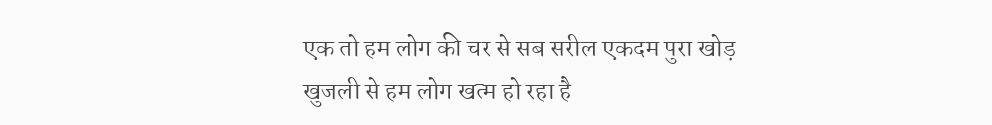एक तो हम लोग की चर से सब सरील एकदम पुरा खोड़ खुजली से हम लोग खत्म हो रहा है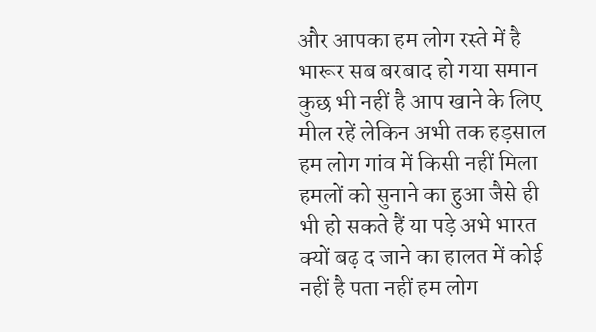और आपका हम लोग रस्ते में है भारूर सब बरबाद हो गया समान कुछ भी नहीं है आप खाने के लिए मील रहें लेकिन अभी तक हड़साल हम लोग गांव में किसी नहीं मिला हमलों को सुनाने का हुआ जैसे ही भी हो सकते हैं या पड़े अभे भारत क्यों बढ़ द जाने का हालत में कोई नहीं है पता नहीं हम लोग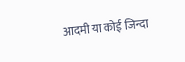आदमी या कोई जिन्दा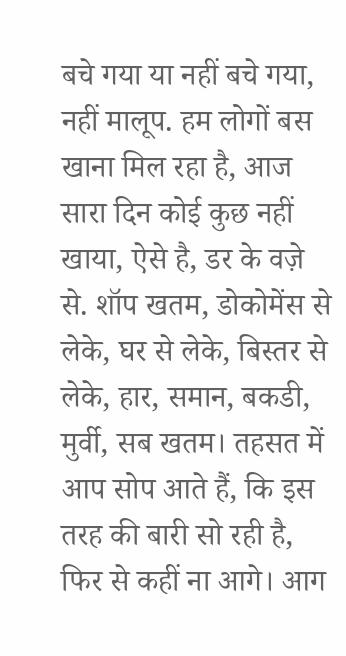बचे गया या नहीं बचे गया, नहीं मालूप. हम लोगों बस खाना मिल रहा है, आज सारा दिन कोई कुछ नहीं खाया, ऐसे है, डर के वज़े से. शॉप खतम, डोकोमेंस से लेके, घर से लेके, बिस्तर से लेके, हार, समान, बकडी, मुर्वी, सब खतम। तहसत में आप सोप आते हैं, कि इस तरह की बारी सो रही है, फिर से कहीं ना आगे। आग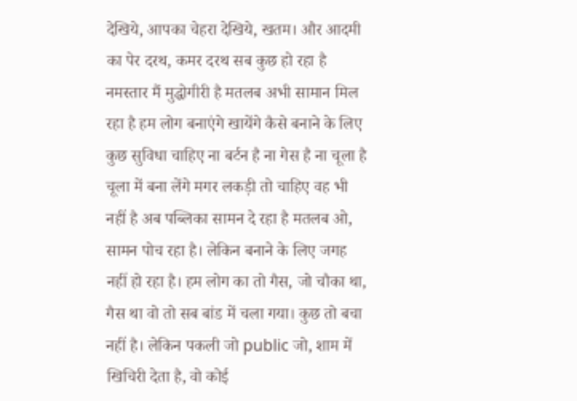देखिये, आपका चेहरा देखिये, खतम। और आदमी का पेर दरथ, कमर दरथ सब कुछ हो रहा है नमस्तार मैं मुद्धोगीरी है मतलब अभी सामान मिल रहा है हम लोग बनाएंगे खायेंगे कैसे बनाने के लिए कुछ सुविधा चाहिए ना बर्टन है ना गेस है ना चूला है चूला में बना लेंगे मगर लकड़ी तो चाहिए वह भी नहीं है अब पब्लिका सामन दे रहा है मतलब ओ, सामन पोच रहा है। लेकिन बनाने के लिए जगह नहीं हो रहा है। हम लोग का तो गैस, जो चौका था, गैस था वो तो सब बांड में चला गया। कुछ तो बचा नहीं है। लेकिन पकली जो public जो, शाम में खिचिरी देता है, वो कोई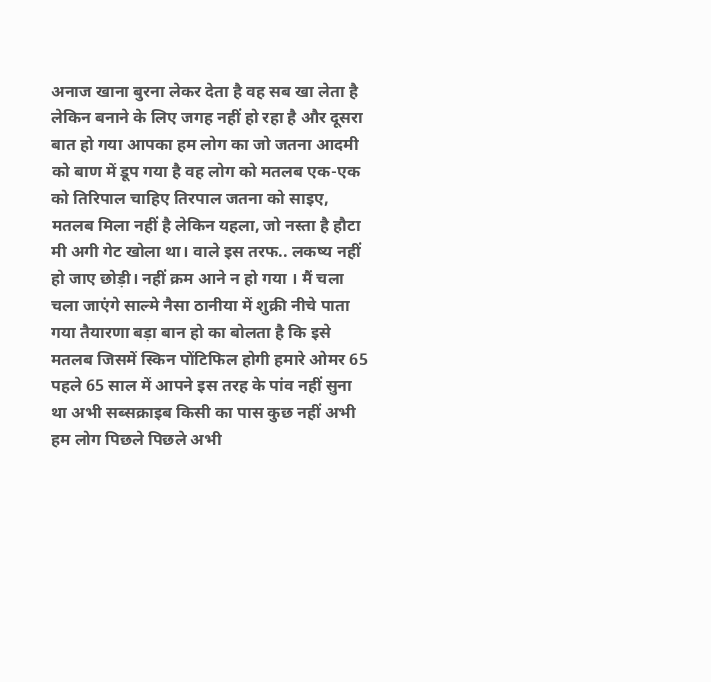अनाज खाना बुरना लेकर देता है वह सब खा लेता है लेकिन बनाने के लिए जगह नहीं हो रहा है और दूसरा बात हो गया आपका हम लोग का जो जतना आदमी को बाण में डूप गया है वह लोग को मतलब एक-एक को तिरिपाल चाहिए तिरपाल जतना को साइए, मतलब मिला नहीं है लेकिन यहला, जो नस्ता है हौटा मी अगी गेट खोला था। वाले इस तरफ.. लकष्य नहीं हो जाए छोड़ी। नहीं क्रम आने न हो गया । मैं चला चला जाएंगे साल्मे नैसा ठानीया में शुक्री नीचे पाता गया तैयारणा बड़ा बान हो का बोलता है कि इसे मतलब जिसमें स्किन पोंटिफिल होगी हमारे ओमर 65 पहले 65 साल में आपने इस तरह के पांव नहीं सुना था अभी सब्सक्राइब किसी का पास कुछ नहीं अभी हम लोग पिछले पिछले अभी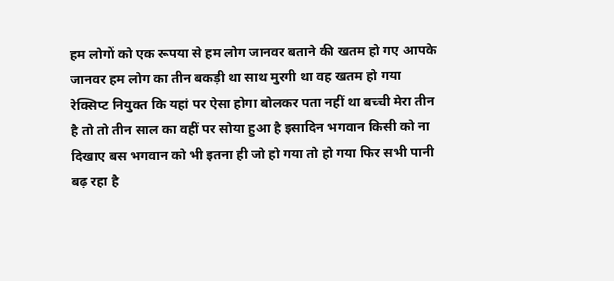हम लोगों को एक रूपया से हम लोग जानवर बताने की खतम हो गए आपके जानवर हम लोग का तीन बकड़ी था साथ मुरगी था वह खतम हो गया रेक्सिप्ट नियुक्त कि यहां पर ऐसा होगा बोलकर पता नहीं था बच्ची मेरा तीन है तो तो तीन साल का वहीं पर सोया हुआ है इसादिन भगवान किसी को ना दिखाए बस भगवान को भी इतना ही जो हो गया तो हो गया फिर सभी पानी बढ़ रहा है